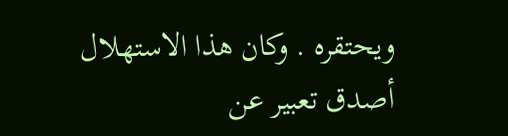ويحتقره . وكان هذا الاستهلال أصدق تعبير عن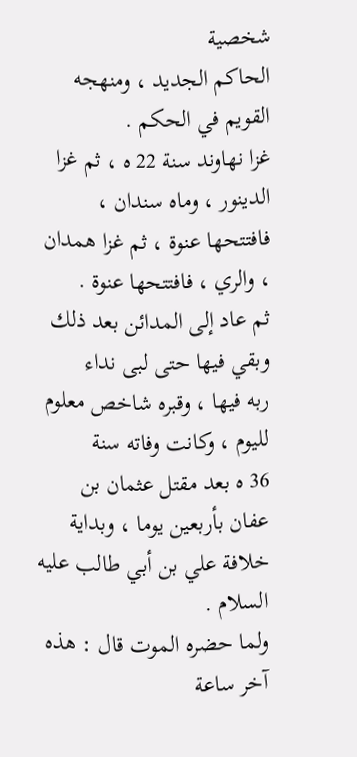شخصية
الحاكم الجديد ، ومنهجه القويم في الحكم .
غزا نهاوند سنة 22 ه ، ثم غزا الدينور ، وماه سندان ،
فافتتحها عنوة ، ثم غزا همدان ، والري ، فافتتحها عنوة .
ثم عاد إلى المدائن بعد ذلك وبقي فيها حتى لبى نداء
ربه فيها ، وقبره شاخص معلوم لليوم ، وكانت وفاته سنة
36 ه بعد مقتل عثمان بن عفان بأربعين يوما ، وبداية
خلافة علي بن أبي طالب عليه السلام .
ولما حضره الموت قال : هذه آخر ساعة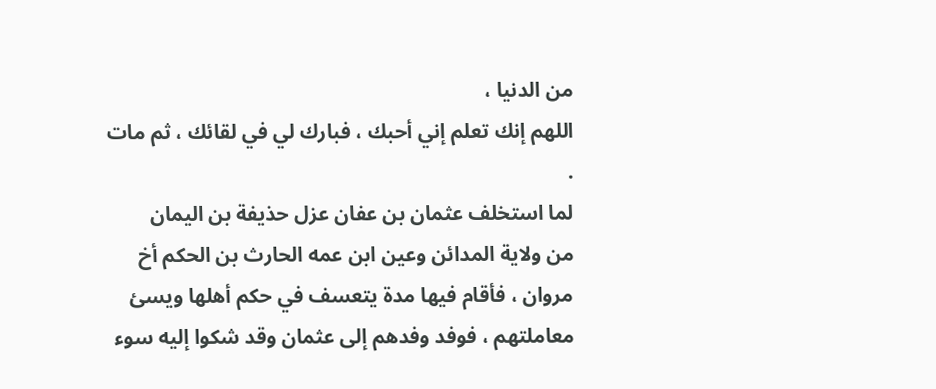من الدنيا ،
اللهم إنك تعلم إني أحبك ، فبارك لي في لقائك ، ثم مات .
لما استخلف عثمان بن عفان عزل حذيفة بن اليمان
من ولاية المدائن وعين ابن عمه الحارث بن الحكم أخ
مروان ، فأقام فيها مدة يتعسف في حكم أهلها ويسئ
معاملتهم ، فوفد وفدهم إلى عثمان وقد شكوا إليه سوء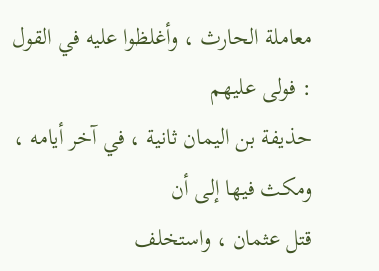معاملة الحارث ، وأغلظوا عليه في القول : فولى عليهم
حذيفة بن اليمان ثانية ، في آخر أيامه ، ومكث فيها إلى أن
قتل عثمان ، واستخلف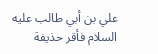علي بن أبي طالب عليه السلام فأقر حذيفة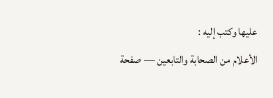عليها وكتب إليه :
الأعلام من الصحابة والتابعين — صفحة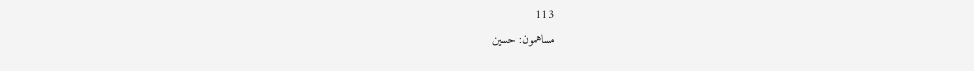113
مساهمون: حسين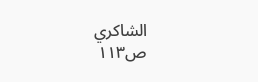الشاكري
ص١١٣